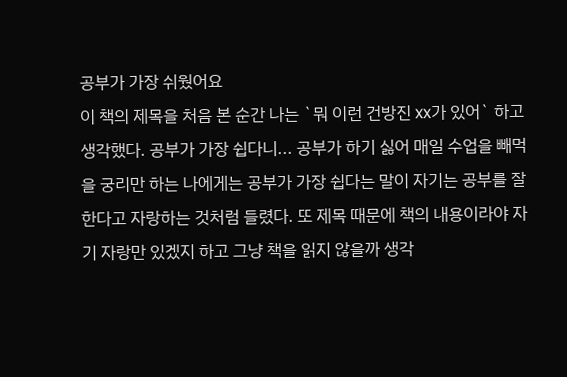공부가 가장 쉬웠어요
이 책의 제목을 처음 본 순간 나는 `뭐 이런 건방진 xx가 있어` 하고 생각했다. 공부가 가장 쉽다니... 공부가 하기 싫어 매일 수업을 빼먹을 궁리만 하는 나에게는 공부가 가장 쉽다는 말이 자기는 공부를 잘한다고 자랑하는 것처럼 들렸다. 또 제목 때문에 책의 내용이라야 자기 자랑만 있겠지 하고 그냥 책을 읽지 않을까 생각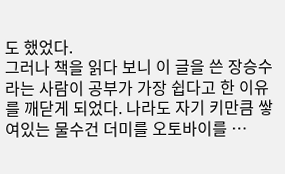도 했었다.
그러나 책을 읽다 보니 이 글을 쓴 장승수라는 사람이 공부가 가장 쉽다고 한 이유를 깨닫게 되었다. 나라도 자기 키만큼 쌓여있는 물수건 더미를 오토바이를 …